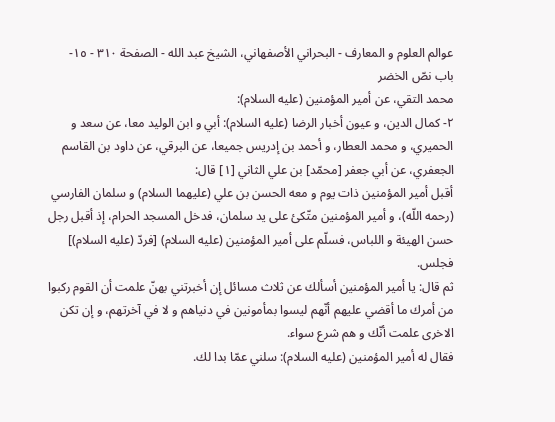عوالم العلوم و المعارف - البحراني الأصفهاني، الشيخ عبد الله - الصفحة ٣١٠ - ١٥- باب نصّ الخضر
محمد التقي، عن أمير المؤمنين (عليه السلام):
٢- كمال الدين، و عيون أخبار الرضا (عليه السلام): أبي و ابن الوليد معا، عن سعد و الحميري، و محمد العطار، و أحمد بن إدريس جميعا، عن البرقي، عن داود بن القاسم الجعفري، عن أبي جعفر [محمّد] بن علي الثاني [١] قال:
أقبل أمير المؤمنين ذات يوم و معه الحسن بن علي (عليهما السلام) و سلمان الفارسي (رحمه اللّه)، و أمير المؤمنين متّكئ على يد سلمان، فدخل المسجد الحرام، إذ أقبل رجل حسن الهيئة و اللباس، فسلّم على أمير المؤمنين (عليه السلام) [فردّ (عليه السلام)] فجلس.
ثم قال: يا أمير المؤمنين أسألك عن ثلاث مسائل إن أخبرتني بهنّ علمت أن القوم ركبوا من أمرك ما أقضي عليهم أنّهم ليسوا بمأمونين في دنياهم و لا في آخرتهم، و إن تكن الاخرى علمت أنّك و هم شرع سواء.
فقال له أمير المؤمنين (عليه السلام): سلني عمّا بدا لك.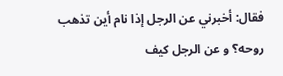فقال: أخبرني عن الرجل إذا نام أين تذهب روحه؟ و عن الرجل كيف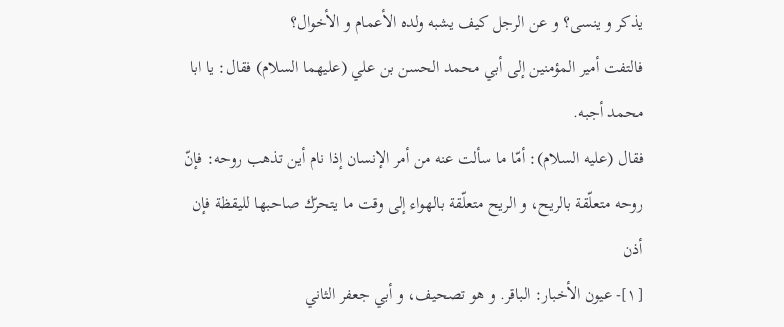يذكر و ينسى؟ و عن الرجل كيف يشبه ولده الأعمام و الأخوال؟
فالتفت أمير المؤمنين إلى أبي محمد الحسن بن علي (عليهما السلام) فقال: يا ابا محمد أجبه.
فقال (عليه السلام): أمّا ما سألت عنه من أمر الإنسان إذا نام أين تذهب روحه: فإنّ روحه متعلّقة بالريح، و الريح متعلّقة بالهواء إلى وقت ما يتحرّك صاحبها لليقظة فإن أذن
[١]- عيون الأخبار: الباقر. و هو تصحيف، و أبي جعفر الثاني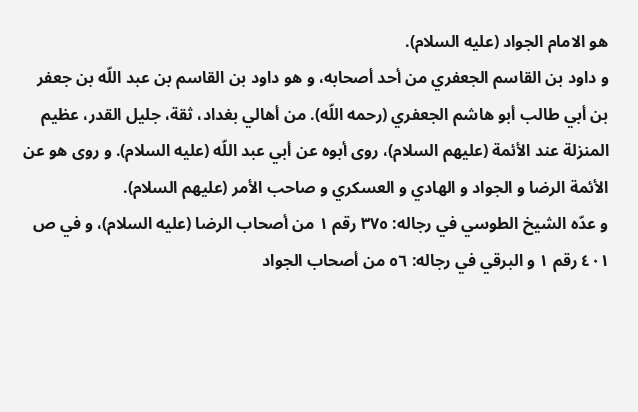هو الامام الجواد (عليه السلام).
و داود بن القاسم الجعفري من أحد أصحابه، و هو داود بن القاسم بن عبد اللّه بن جعفر بن أبي طالب أبو هاشم الجعفري (رحمه اللّه). من أهالي بغداد، ثقة، جليل القدر، عظيم المنزلة عند الأئمة (عليهم السلام)، روى أبوه عن أبي عبد اللّه (عليه السلام). و روى هو عن الأئمة الرضا و الجواد و الهادي و العسكري و صاحب الأمر (عليهم السلام).
و عدّه الشيخ الطوسي في رجاله: ٣٧٥ رقم ١ من أصحاب الرضا (عليه السلام)، و في ص ٤٠١ رقم ١ و البرقي في رجاله: ٥٦ من أصحاب الجواد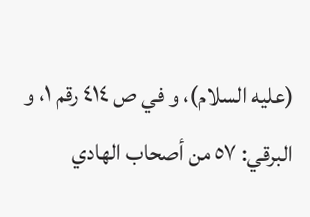(عليه السلام)، و في ص ٤١٤ رقم ١، و البرقي: ٥٧ من أصحاب الهادي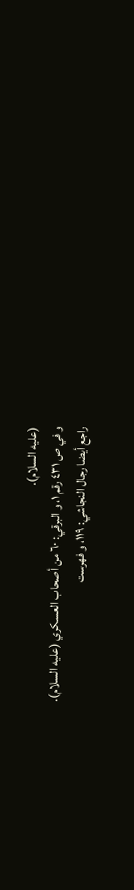(عليه السلام).
و في ص ٤٣١ رقم ١، و البرقي: ٦٠ من أصحاب العسكري (عليه السلام).
راجع أيضا رجال النجاشي: ١١٩، و فهرست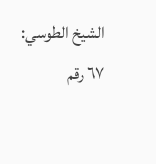الشيخ الطوسي: ٦٧ رقم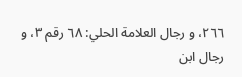٢٦٦، و رجال العلامة الحلي: ٦٨ رقم ٣، و رجال ابن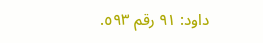داود: ٩١ رقم ٥٩٣.